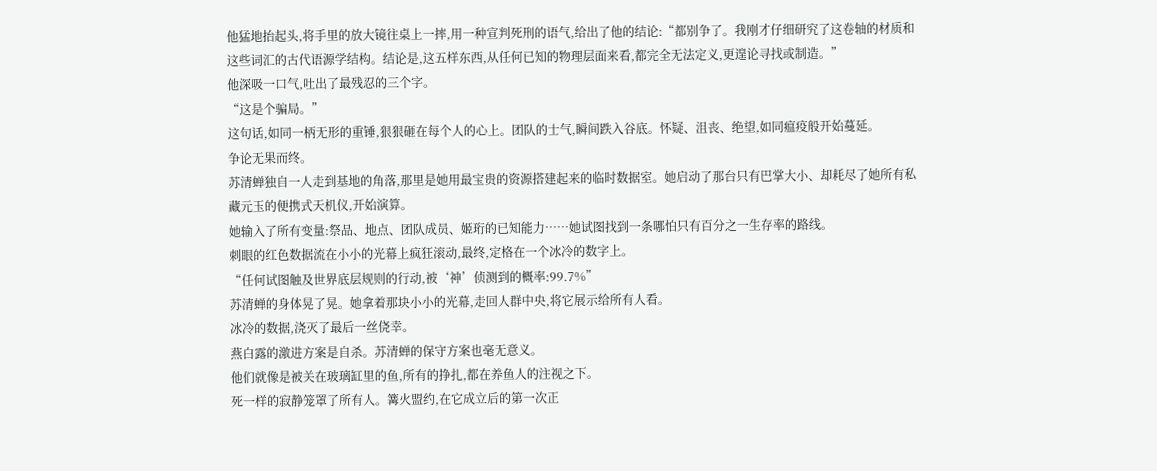他猛地抬起头,将手里的放大镜往桌上一摔,用一种宣判死刑的语气,给出了他的结论:“都别争了。我刚才仔细研究了这卷轴的材质和这些词汇的古代语源学结构。结论是,这五样东西,从任何已知的物理层面来看,都完全无法定义,更遑论寻找或制造。”
他深吸一口气,吐出了最残忍的三个字。
“这是个骗局。”
这句话,如同一柄无形的重锤,狠狠砸在每个人的心上。团队的士气,瞬间跌入谷底。怀疑、沮丧、绝望,如同瘟疫般开始蔓延。
争论无果而终。
苏清蝉独自一人走到基地的角落,那里是她用最宝贵的资源搭建起来的临时数据室。她启动了那台只有巴掌大小、却耗尽了她所有私藏元玉的便携式天机仪,开始演算。
她输入了所有变量:祭品、地点、团队成员、姬珩的已知能力……她试图找到一条哪怕只有百分之一生存率的路线。
刺眼的红色数据流在小小的光幕上疯狂滚动,最终,定格在一个冰冷的数字上。
“任何试图触及世界底层规则的行动,被‘神’侦测到的概率:99.7%”
苏清蝉的身体晃了晃。她拿着那块小小的光幕,走回人群中央,将它展示给所有人看。
冰冷的数据,浇灭了最后一丝侥幸。
燕白露的激进方案是自杀。苏清蝉的保守方案也毫无意义。
他们就像是被关在玻璃缸里的鱼,所有的挣扎,都在养鱼人的注视之下。
死一样的寂静笼罩了所有人。篝火盟约,在它成立后的第一次正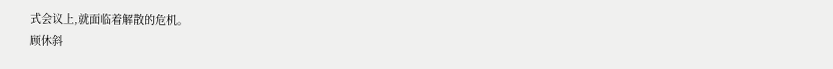式会议上,就面临着解散的危机。
顾休斜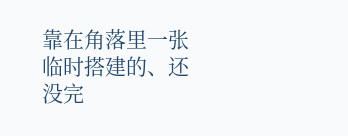靠在角落里一张临时搭建的、还没完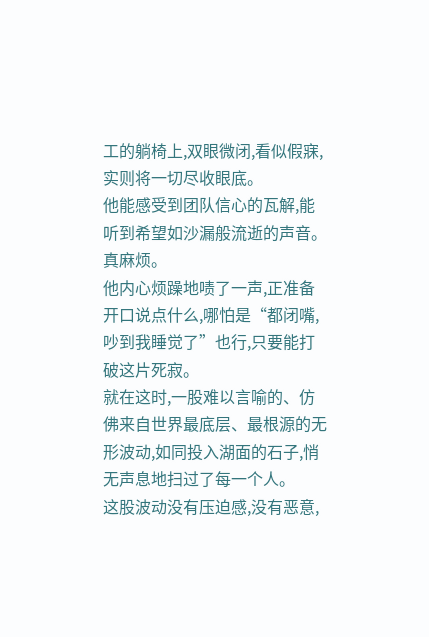工的躺椅上,双眼微闭,看似假寐,实则将一切尽收眼底。
他能感受到团队信心的瓦解,能听到希望如沙漏般流逝的声音。
真麻烦。
他内心烦躁地啧了一声,正准备开口说点什么,哪怕是“都闭嘴,吵到我睡觉了”也行,只要能打破这片死寂。
就在这时,一股难以言喻的、仿佛来自世界最底层、最根源的无形波动,如同投入湖面的石子,悄无声息地扫过了每一个人。
这股波动没有压迫感,没有恶意,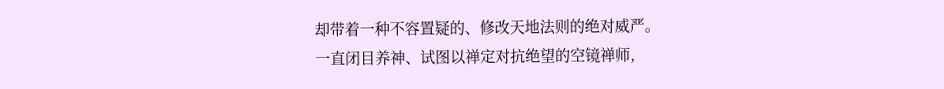却带着一种不容置疑的、修改天地法则的绝对威严。
一直闭目养神、试图以禅定对抗绝望的空镜禅师,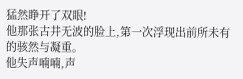猛然睁开了双眼!
他那张古井无波的脸上,第一次浮现出前所未有的骇然与凝重。
他失声喃喃,声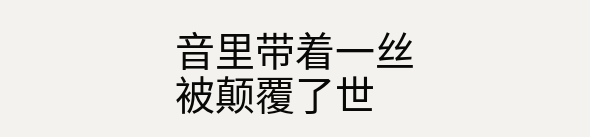音里带着一丝被颠覆了世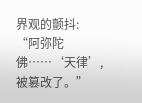界观的颤抖:
“阿弥陀佛……‘天律’,被篡改了。”